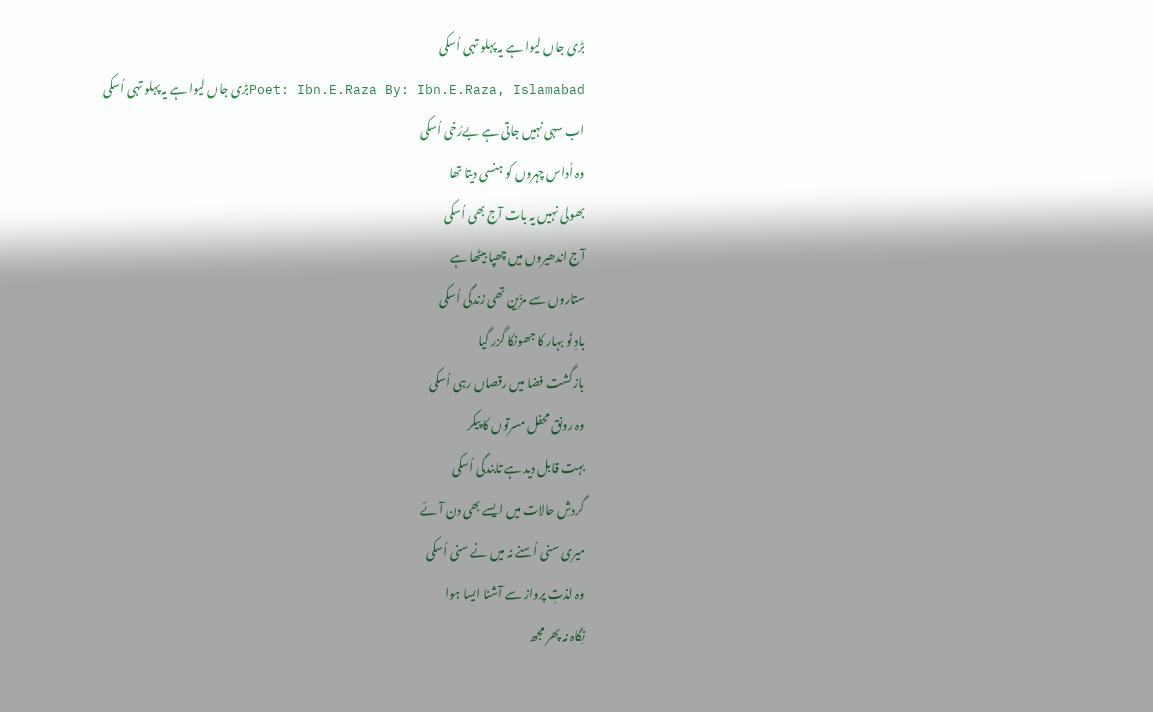بڑی جاں لیوا ہے یہ پہلو تہی اُسکی
Poet: Ibn.E.Raza By: Ibn.E.Raza, Islamabadبڑی جاں لیوا ہے یہ پہلو تہی اُسکی
اب سہی نہیں جاتی ہے بےرُخی اُسکی
وہ اُداس چہروں کو ہنسی دیتا تھا
بھولی نہیں یہ بات آج بھی اُسکی
آج اندھیروں میں چھپا بیٹھا ہے
ستاروں سے مزّین تھی زندگی اُسکی
بادِ نَو بہار کا جھونکا گزر گیا
بازگشت فضا میں رقصاں رہی اُسکی
وہ رونق محفل مسرتوں کا پیکر
بہت قابل دید ہے تابندگی اُسکی
گردشِ حالات میں ایسے بھی دن آئے
میری سنی اُسنے نہ میں نے سنی اُسکی
وہ لذتِ پرواز سے آشنا ایسا ہوا
نِگاہ نہ پھر مجھ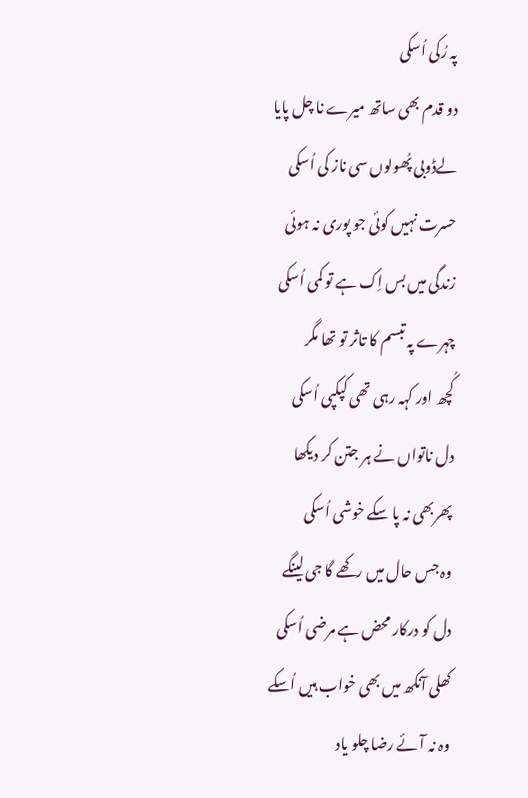پہ رُکی اُسکی
دو قدم بھی ساتھ میرے نا چل پایا
لےڈوبی پُھولوں سی ناز کی اُسکی
حسرت نہیں کوئی جو پوری نہ ہوئی
زندگی میں بس اِک ہے تو کمی اُسکی
چہرے پہ تبسم کا تاثر تو تھا مگر
کُچھ اور کہہ رہی تھی کپکپی اُسکی
دل ناتواں نے ہر جتن کر دیکھا
پھربھی نہ پا سکے خوشی اُسکی
وہ جس حال میں رکھے گا جی لینگے
دل کو درکار محض ہے مرضی اُسکی
کھلی آنکھ میں بھی خواب ہیں اُسکے
وہ نہ آئے رضا چلو یاد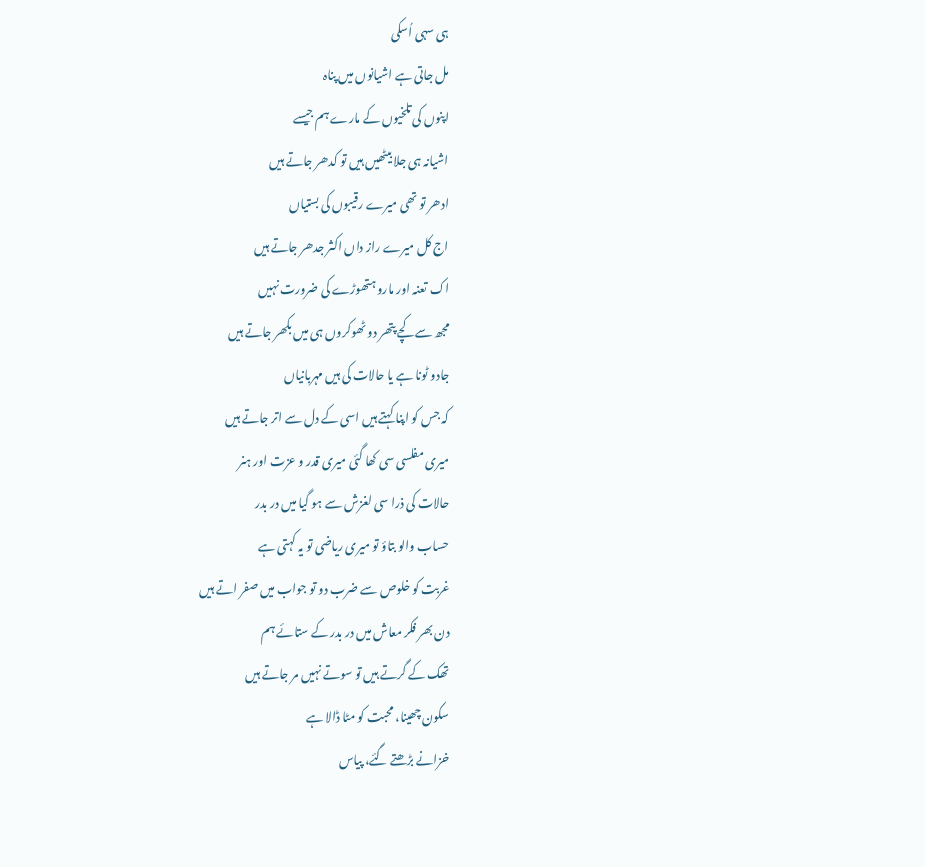ہی سہی اُسکی
مل جاتی ہے اشیانوں میں پناہ
اپنوں کی تلخیوں کے مارے ہم جیسے
اشیانہ ہی جلا بیٹھیں ہیں تو کدھر جاتے ہیں
ادھر تو تھی میرے رقیبوں کی بستیاں
اج کل میرے راز داں اکثر جدھر جاتے ہیں
اک تعنہ اور مارو ہتھوڑے کی ضرورت نہیں
مجھ سے کچے پتھر دو ٹھوکروں ہی میں بکھر جاتے ہیں
جادو ٹونا ہے یا حالات کی ہیں مہربانیاں
کہ جس کو اپنا کہتے ہیں اسی کے دل سے اتر جاتے ہیں
میری مفلسی سی کھا گئی میری قدر و عزت اور ہنر
حالات کی ذرا سی لغزش سے ہو گیا میں در بدر
حساب والو بتاؤ تو میری ریاضی تو یہ کہتی ہے
غربت کو خلوص سے ضرب دو تو جواب میں صفر اتے ہیں
دن بھر فکر معاش میں در بدر کے ستائے ہم
تھک کے گرتے ہیں تو سوتے نہیں مر جاتے ہیں
سکون چھینا، محبت کو مٹا ڈالا ہے
خزانے بڑھتے گئے، پیاس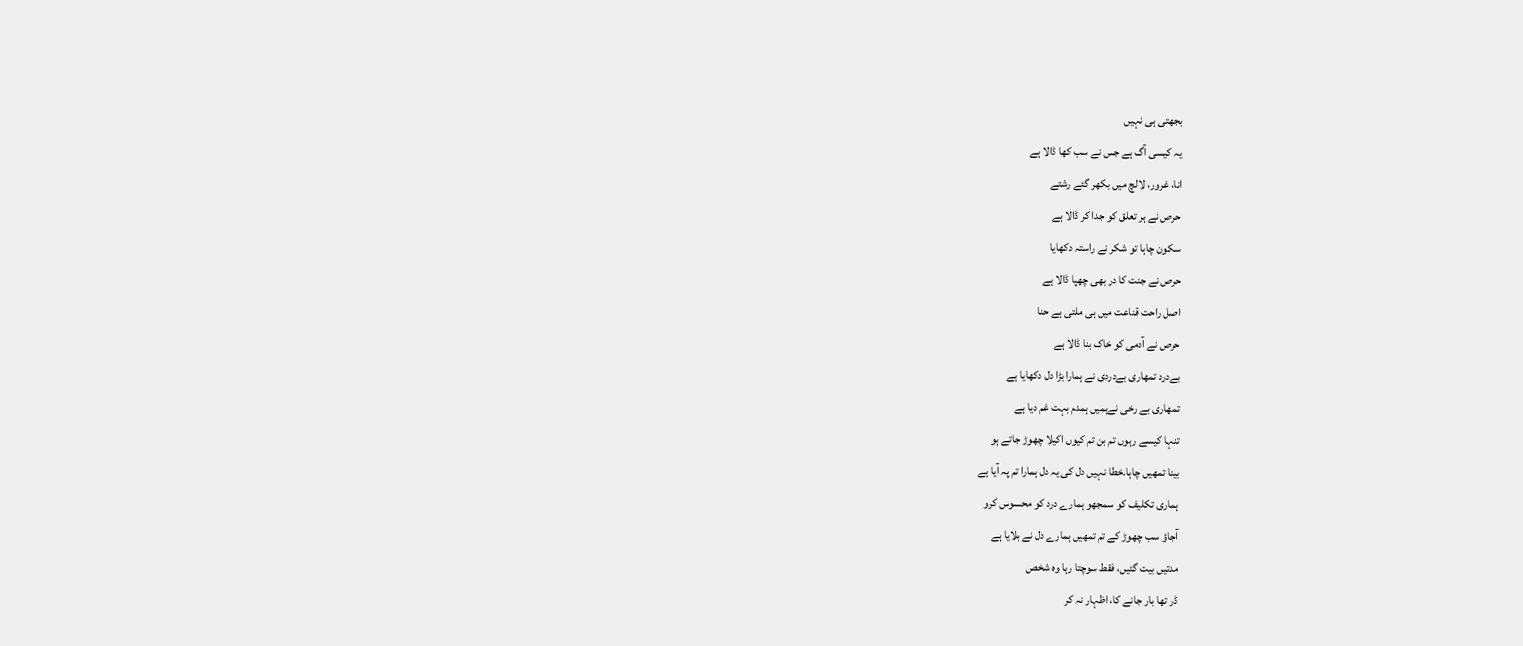بجھتی ہی نہیں
یہ کیسی آگ ہے جس نے سب کھا ڈالا ہے
انا، غرور، لالچ میں بکھر گئے رشتے
حرص نے ہر تعلق کو جدا کر ڈالا ہے
سکون چاہا تو شکر نے راستہ دکھایا
حرص نے جنت کا در بھی چھپا ڈالا ہے
اصل راحت قناعت میں ہی ملتی ہے حنا
حرص نے آدمی کو خاک بنا ڈالا ہے
بےدرد تمھاری بےدردی نے ہمارا بڑا دل دکھایا ہے
تمھاری بے رخی نےہمیں ہمدم بہت غم دیا ہے
تنہا کیسے رہوں تم بن تم کیوں اکیلا چھوڑ جاتے ہو
بینا تمھیں چاہا.خطا نہیں دل کی یہ دل ہمارا تم پہ آیا ہے
ہماری تکلیف کو سمجھو ہمارے درد کو محسوس کرو
آجاؤ سب چھوڑ کے تم تمھیں ہمارے دل نے بلایا ہے
مدتیں بیت گئیں، فقط سوچتا رہا وہ شخص
ڈر تھا بار جانے کا، اظہار نہ کر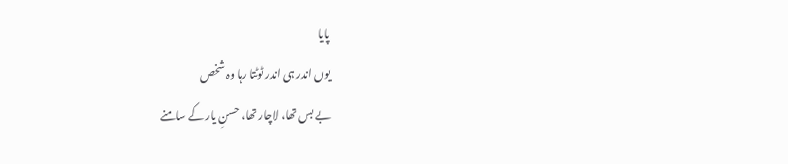پایا
یوں اندر ہی اندر ٹوٹتا رہا وہ شخص
بے بس تھا، لاچار تھا، حسنِ یار کے سامنے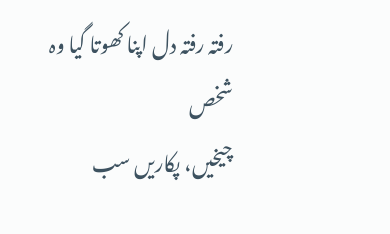رفتہ رفتہ دل اپنا کھوتا گیا وہ شخص
چیخیں، پکاریں سب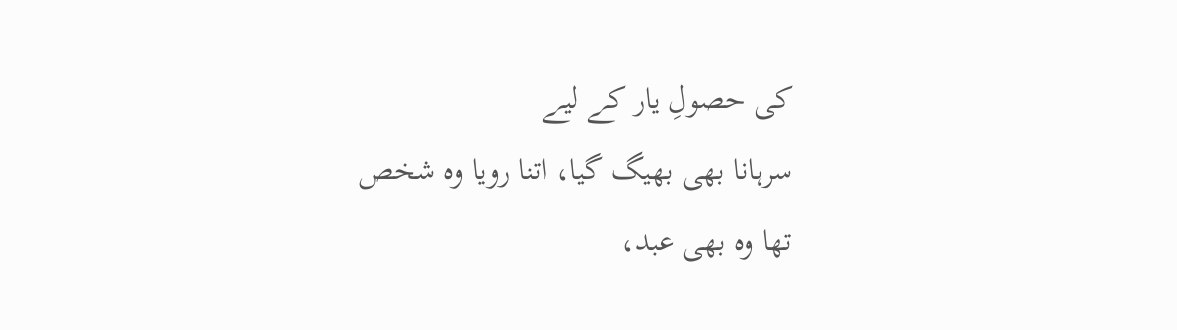کی حصولِ یار کے لیے
سرہانا بھی بھیگ گیا، اتنا رویا وہ شخص
تھا وہ بھی عبد،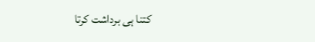کتنا ہی برداشت کرتا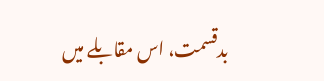بدقسمت، اس مقابلے میں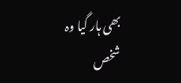بھی ہار گیا وہ شخص